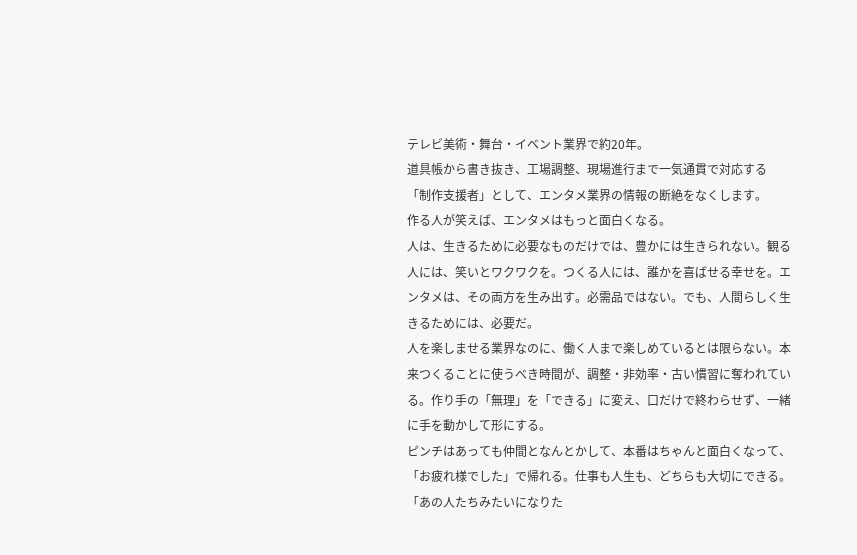テレビ美術・舞台・イベント業界で約20年。
道具帳から書き抜き、工場調整、現場進行まで一気通貫で対応する
「制作支援者」として、エンタメ業界の情報の断絶をなくします。
作る人が笑えば、エンタメはもっと面白くなる。
人は、生きるために必要なものだけでは、豊かには生きられない。観る人には、笑いとワクワクを。つくる人には、誰かを喜ばせる幸せを。エンタメは、その両方を生み出す。必需品ではない。でも、人間らしく生きるためには、必要だ。
人を楽しませる業界なのに、働く人まで楽しめているとは限らない。本来つくることに使うべき時間が、調整・非効率・古い慣習に奪われている。作り手の「無理」を「できる」に変え、口だけで終わらせず、一緒に手を動かして形にする。
ピンチはあっても仲間となんとかして、本番はちゃんと面白くなって、「お疲れ様でした」で帰れる。仕事も人生も、どちらも大切にできる。「あの人たちみたいになりた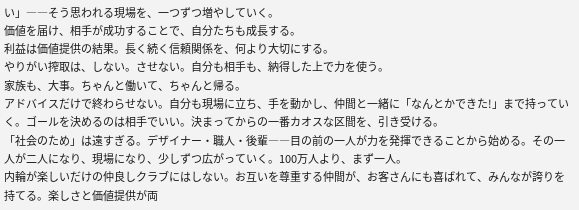い」――そう思われる現場を、一つずつ増やしていく。
価値を届け、相手が成功することで、自分たちも成長する。
利益は価値提供の結果。長く続く信頼関係を、何より大切にする。
やりがい搾取は、しない。させない。自分も相手も、納得した上で力を使う。
家族も、大事。ちゃんと働いて、ちゃんと帰る。
アドバイスだけで終わらせない。自分も現場に立ち、手を動かし、仲間と一緒に「なんとかできた!」まで持っていく。ゴールを決めるのは相手でいい。決まってからの一番カオスな区間を、引き受ける。
「社会のため」は遠すぎる。デザイナー・職人・後輩――目の前の一人が力を発揮できることから始める。その一人が二人になり、現場になり、少しずつ広がっていく。100万人より、まず一人。
内輪が楽しいだけの仲良しクラブにはしない。お互いを尊重する仲間が、お客さんにも喜ばれて、みんなが誇りを持てる。楽しさと価値提供が両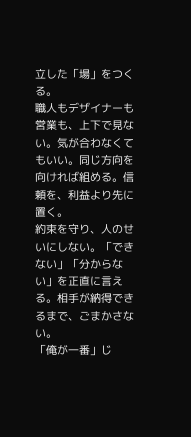立した「場」をつくる。
職人もデザイナーも営業も、上下で見ない。気が合わなくてもいい。同じ方向を向ければ組める。信頼を、利益より先に置く。
約束を守り、人のせいにしない。「できない」「分からない」を正直に言える。相手が納得できるまで、ごまかさない。
「俺が一番」じ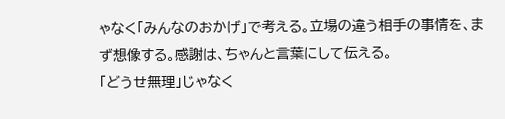ゃなく「みんなのおかげ」で考える。立場の違う相手の事情を、まず想像する。感謝は、ちゃんと言葉にして伝える。
「どうせ無理」じゃなく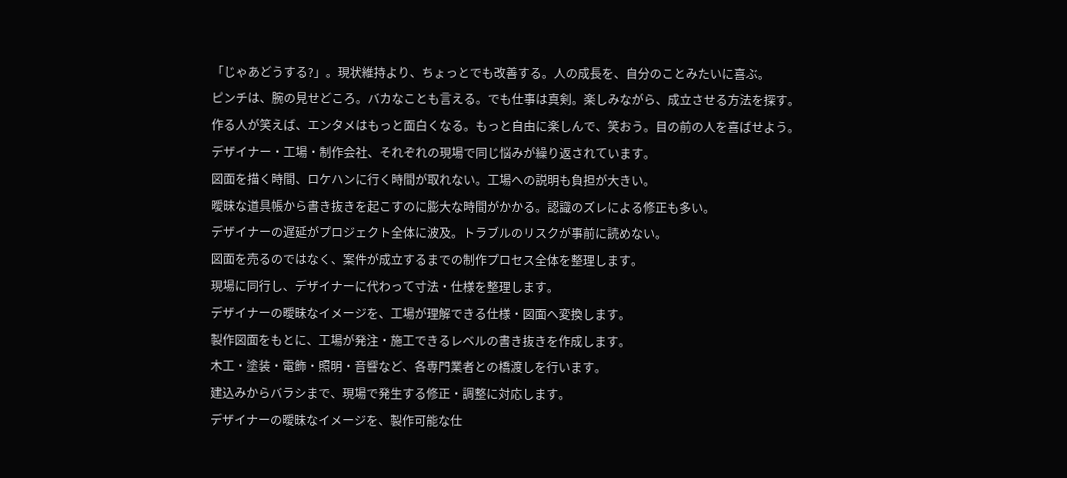「じゃあどうする?」。現状維持より、ちょっとでも改善する。人の成長を、自分のことみたいに喜ぶ。
ピンチは、腕の見せどころ。バカなことも言える。でも仕事は真剣。楽しみながら、成立させる方法を探す。
作る人が笑えば、エンタメはもっと面白くなる。もっと自由に楽しんで、笑おう。目の前の人を喜ばせよう。
デザイナー・工場・制作会社、それぞれの現場で同じ悩みが繰り返されています。
図面を描く時間、ロケハンに行く時間が取れない。工場への説明も負担が大きい。
曖昧な道具帳から書き抜きを起こすのに膨大な時間がかかる。認識のズレによる修正も多い。
デザイナーの遅延がプロジェクト全体に波及。トラブルのリスクが事前に読めない。
図面を売るのではなく、案件が成立するまでの制作プロセス全体を整理します。
現場に同行し、デザイナーに代わって寸法・仕様を整理します。
デザイナーの曖昧なイメージを、工場が理解できる仕様・図面へ変換します。
製作図面をもとに、工場が発注・施工できるレベルの書き抜きを作成します。
木工・塗装・電飾・照明・音響など、各専門業者との橋渡しを行います。
建込みからバラシまで、現場で発生する修正・調整に対応します。
デザイナーの曖昧なイメージを、製作可能な仕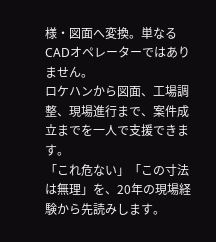様・図面へ変換。単なるCADオペレーターではありません。
ロケハンから図面、工場調整、現場進行まで、案件成立までを一人で支援できます。
「これ危ない」「この寸法は無理」を、20年の現場経験から先読みします。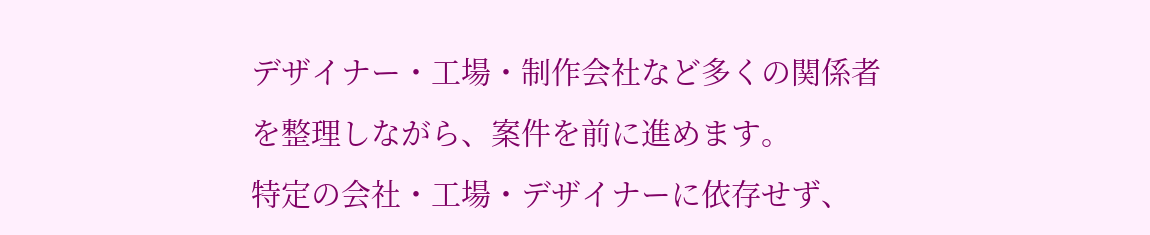デザイナー・工場・制作会社など多くの関係者を整理しながら、案件を前に進めます。
特定の会社・工場・デザイナーに依存せず、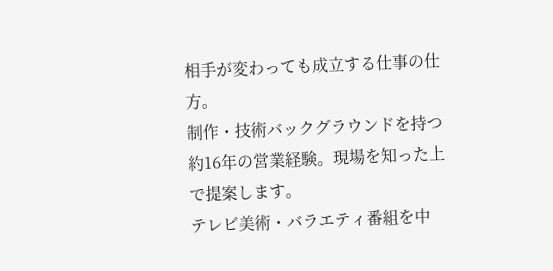相手が変わっても成立する仕事の仕方。
制作・技術バックグラウンドを持つ約16年の営業経験。現場を知った上で提案します。
テレビ美術・バラエティ番組を中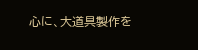心に、大道具製作を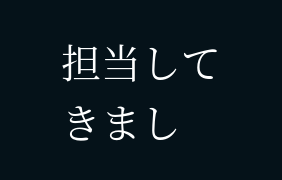担当してきまし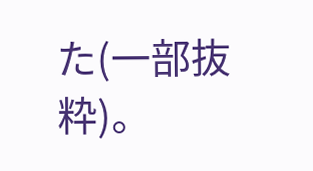た(一部抜粋)。